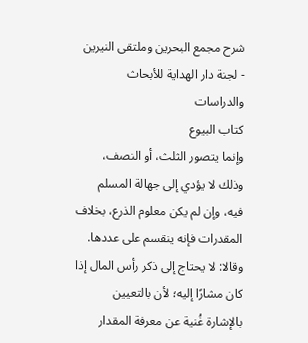شرح مجمع البحرين وملتقى النيرين - لجنة دار الهداية للأبحاث والدراسات
كتاب البيوع
وإنما يتصور الثلث، أو النصف، وذلك لا يؤدي إلى جهالة المسلم فيه، وإن لم يكن معلوم الذرع، بخلاف المقدرات فإنه ينقسم على عددها.
وقالا: لا يحتاج إلى ذكر رأس المال إذا كان مشارًا إليه؛ لأن بالتعيين بالإشارة غُنية عن معرفة المقدار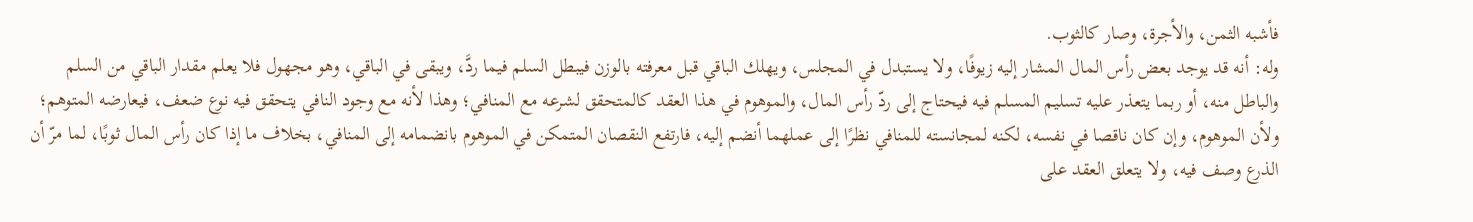فأشبه الثمن، والأجرة، وصار كالثوب.
وله: أنه قد يوجد بعض رأس المال المشار إليه زيوفًا، ولا يستبدل في المجلس، ويهلك الباقي قبل معرفته بالوزن فيبطل السلم فيما ردَّ، ويبقى في الباقي، وهو مجهول فلا يعلم مقدار الباقي من السلم والباطل منه، أو ربما يتعذر عليه تسليم المسلم فيه فيحتاج إلى ردّ رأس المال، والموهوم في هذا العقد كالمتحقق لشرعه مع المنافي؛ وهذا لأنه مع وجود النافي يتحقق فيه نوع ضعف، فيعارضه المتوهم؛ ولأن الموهوم، وإن كان ناقصا في نفسه، لكنه لمجانسته للمنافي نظرًا إلى عملهما أنضم إليه، فارتفع النقصان المتمكن في الموهوم بانضمامه إلى المنافي، بخلاف ما إذا كان رأس المال ثوبًا، لما مرّ أن الذرع وصف فيه، ولا يتعلق العقد على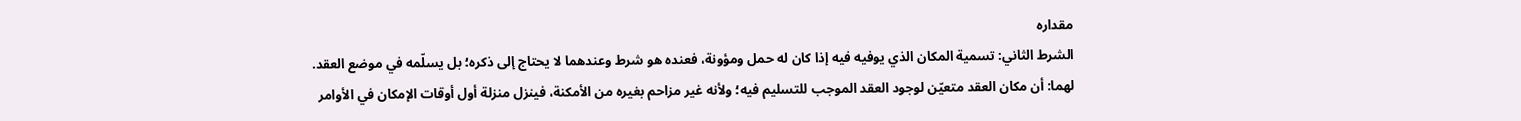مقداره
الشرط الثاني: تسمية المكان الذي يوفيه فيه إذا كان له حمل ومؤونة، فعنده هو شرط وعندهما لا يحتاج إلى ذكره؛ بل يسلّمه في موضع العقد.
لهما: أن مكان العقد متعيّن لوجود العقد الموجب للتسليم فيه؛ ولأنه غير مزاحم بغيره من الأمكنة، فينزل منزلة أول أوقات الإمكان في الأوامر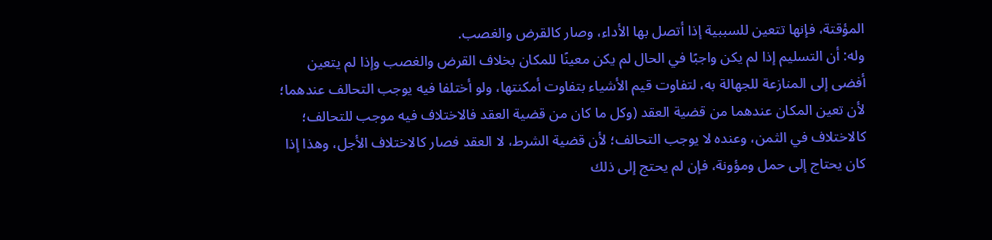المؤقتة، فإنها تتعين للسببية إذا أتصل بها الأداء، وصار كالقرض والغصب.
وله: أن التسليم إذا لم يكن واجبًا في الحال لم يكن معينًا للمكان بخلاف القرض والغصب وإذا لم يتعين أفضى إلى المنازعة للجهالة به، لتفاوت قيم الأشياء بتفاوت أمكنتها، ولو أختلفا فيه يوجب التحالف عندهما؛ لأن تعين المكان عندهما من قضية العقد (وكل ما كان من قضية العقد فالاختلاف فيه موجب للتحالف؛ كالاختلاف في الثمن، وعنده لا يوجب التحالف؛ لأن قضية الشرط، لا العقد فصار كالاختلاف الأجل، وهذا إذا كان يحتاج إلى حمل ومؤونة، فإن لم يحتج إلى ذلك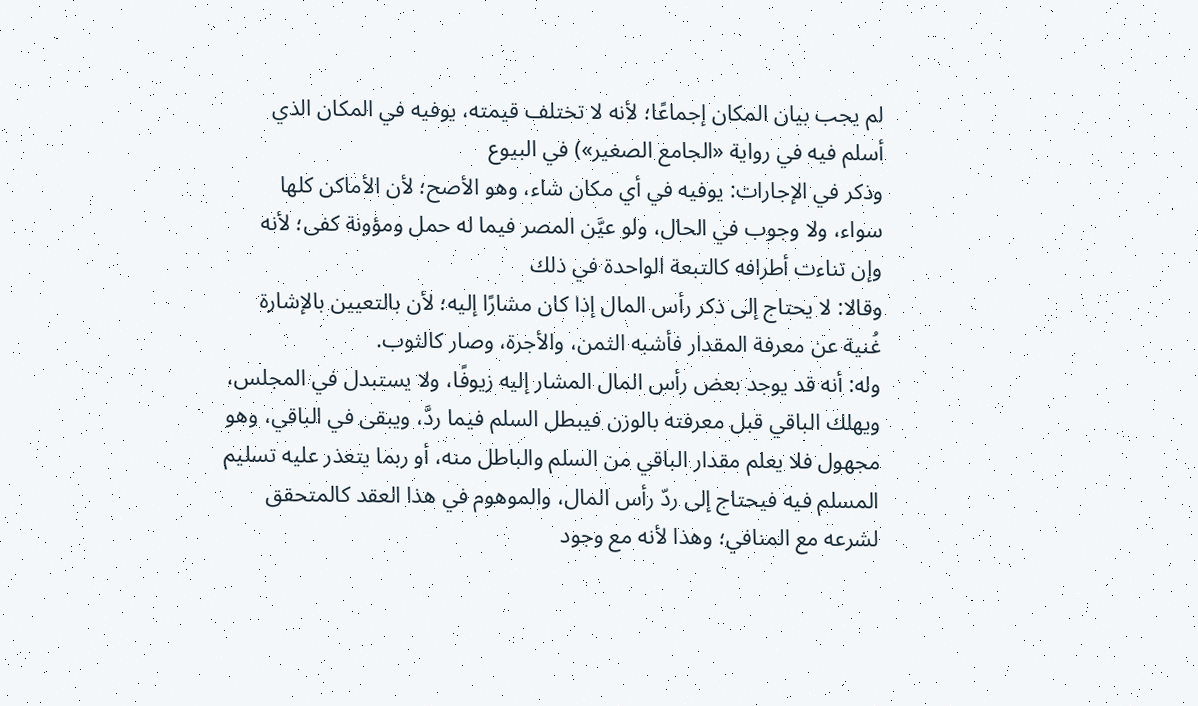لم يجب بيان المكان إجماعًا؛ لأنه لا تختلف قيمته، يوفيه في المكان الذي أسلم فيه في رواية «الجامع الصغير») في البيوع
وذكر في الإجارات: يوفيه في أي مكان شاء، وهو الأصح؛ لأن الأماكن كلها سواء، ولا وجوب في الحال، ولو عيَّن المصر فيما له حمل ومؤونة كفى؛ لأنه وإن تناءت أطرافه كالتبعة الواحدة في ذلك
وقالا: لا يحتاج إلى ذكر رأس المال إذا كان مشارًا إليه؛ لأن بالتعيين بالإشارة غُنية عن معرفة المقدار فأشبه الثمن، والأجرة، وصار كالثوب.
وله: أنه قد يوجد بعض رأس المال المشار إليه زيوفًا، ولا يستبدل في المجلس، ويهلك الباقي قبل معرفته بالوزن فيبطل السلم فيما ردَّ، ويبقى في الباقي، وهو مجهول فلا يعلم مقدار الباقي من السلم والباطل منه، أو ربما يتعذر عليه تسليم المسلم فيه فيحتاج إلى ردّ رأس المال، والموهوم في هذا العقد كالمتحقق لشرعه مع المنافي؛ وهذا لأنه مع وجود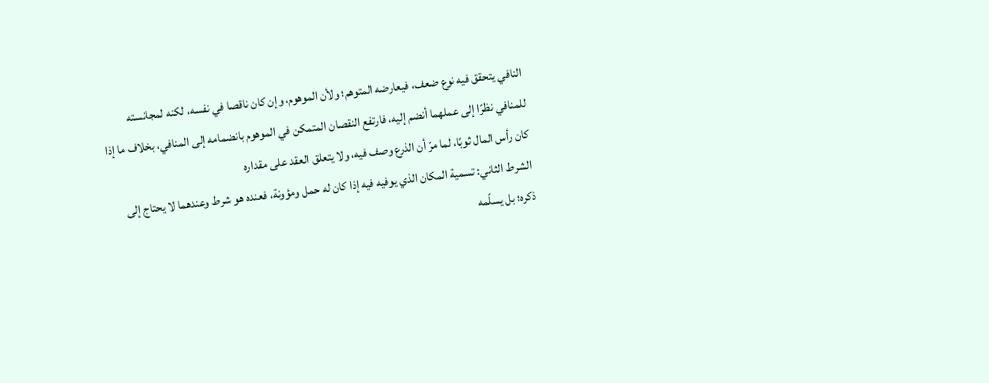النافي يتحقق فيه نوع ضعف، فيعارضه المتوهم؛ ولأن الموهوم، وإن كان ناقصا في نفسه، لكنه لمجانسته للمنافي نظرًا إلى عملهما أنضم إليه، فارتفع النقصان المتمكن في الموهوم بانضمامه إلى المنافي، بخلاف ما إذا كان رأس المال ثوبًا، لما مرّ أن الذرع وصف فيه، ولا يتعلق العقد على مقداره
الشرط الثاني: تسمية المكان الذي يوفيه فيه إذا كان له حمل ومؤونة، فعنده هو شرط وعندهما لا يحتاج إلى ذكره؛ بل يسلّمه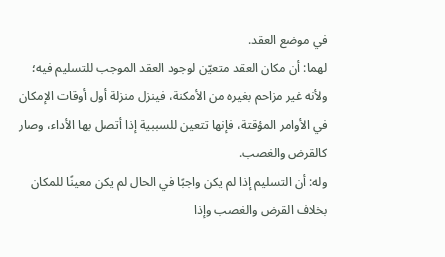في موضع العقد.
لهما: أن مكان العقد متعيّن لوجود العقد الموجب للتسليم فيه؛ ولأنه غير مزاحم بغيره من الأمكنة، فينزل منزلة أول أوقات الإمكان في الأوامر المؤقتة، فإنها تتعين للسببية إذا أتصل بها الأداء، وصار كالقرض والغصب.
وله: أن التسليم إذا لم يكن واجبًا في الحال لم يكن معينًا للمكان بخلاف القرض والغصب وإذا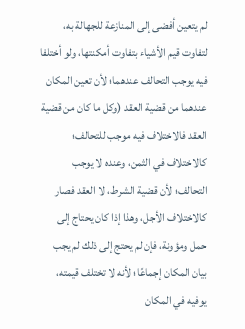لم يتعين أفضى إلى المنازعة للجهالة به، لتفاوت قيم الأشياء بتفاوت أمكنتها، ولو أختلفا فيه يوجب التحالف عندهما؛ لأن تعين المكان عندهما من قضية العقد (وكل ما كان من قضية العقد فالاختلاف فيه موجب للتحالف؛ كالاختلاف في الثمن، وعنده لا يوجب التحالف؛ لأن قضية الشرط، لا العقد فصار كالاختلاف الأجل، وهذا إذا كان يحتاج إلى حمل ومؤونة، فإن لم يحتج إلى ذلك لم يجب بيان المكان إجماعًا؛ لأنه لا تختلف قيمته، يوفيه في المكان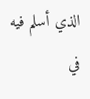الذي أسلم فيه في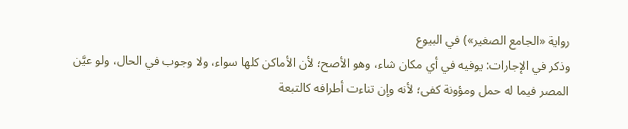رواية «الجامع الصغير») في البيوع
وذكر في الإجارات: يوفيه في أي مكان شاء، وهو الأصح؛ لأن الأماكن كلها سواء، ولا وجوب في الحال، ولو عيَّن المصر فيما له حمل ومؤونة كفى؛ لأنه وإن تناءت أطرافه كالتبعة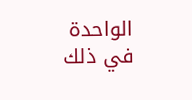الواحدة في ذلك